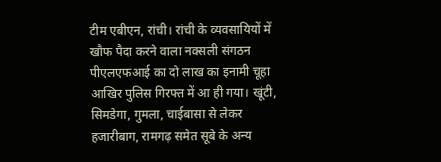टीम एबीएन, रांची। रांची के व्यवसायियों में खौफ पैदा करने वाला नक्सली संगठन पीएलएफआई का दो लाख का इनामी चूहा आखिर पुलिस गिरफ्त में आ ही गया। खूंटी, सिमडेगा, गुमला, चाईबासा से लेकर हजारीबाग, रामगढ़ समेत सूबे के अन्य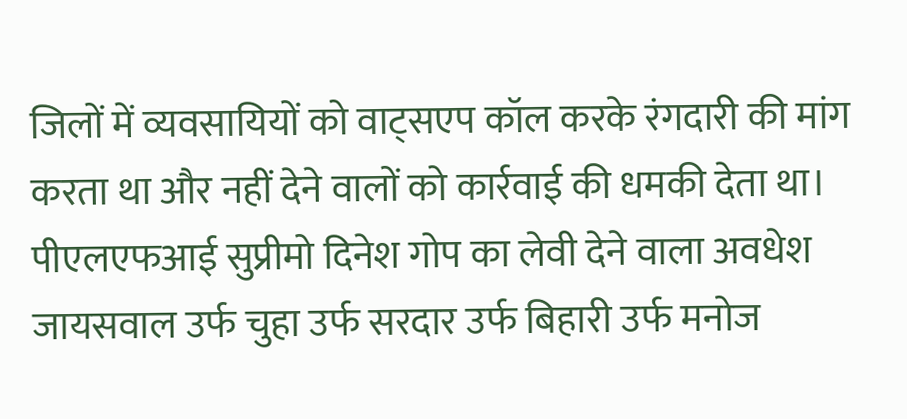जिलों में व्यवसायियों को वाट्सएप कॉल करके रंगदारी की मांग करता था और नहीं देने वालों को कार्रवाई की धमकी देता था। पीएलएफआई सुप्रीमो दिनेश गोप का लेवी देने वाला अवधेश जायसवाल उर्फ चुहा उर्फ सरदार उर्फ बिहारी उर्फ मनोज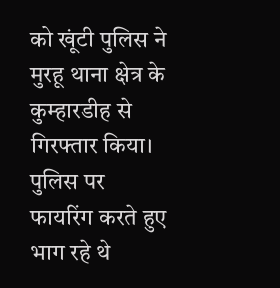को खूंटी पुलिस ने मुरहू थाना क्षेत्र के कुम्हारडीह से गिरफ्तार किया। पुलिस पर फायरिंग करते हुए भाग रहे थे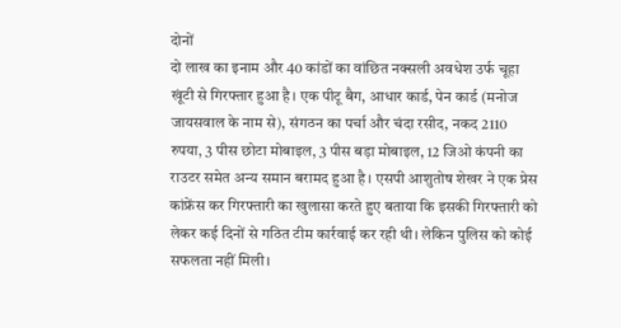दोनों
दो लाख का इनाम और 40 कांडों का वांछित नक्सली अवधेश उर्फ चूहा खूंटी से गिरफ्तार हुआ है। एक पीटू बैग, आधार कार्ड, पेन कार्ड (मनोज जायसवाल के नाम से), संगठन का पर्चा और चंदा रसीद, नकद 2110 रुपया, 3 पीस छोटा मोबाइल, 3 पीस बड़ा मोबाइल, 12 जिओ कंपनी का राउटर समेत अन्य समान बरामद हुआ है। एसपी आशुतोष शेखर ने एक प्रेस कांफ्रेंस कर गिरफ्तारी का खुलासा करते हुए बताया कि इसकी गिरफ्तारी को लेकर कई दिनों से गठित टीम कार्रवाई कर रही थी। लेकिन पुलिस को कोई सफलता नहीं मिली।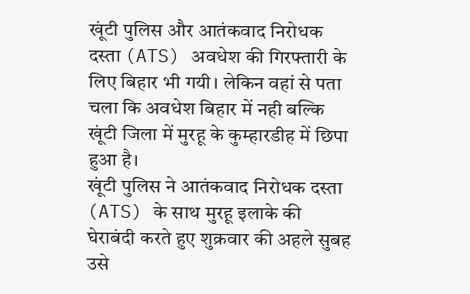खूंटी पुलिस और आतंकवाद निरोधक दस्ता (ATS) अवधेश की गिरफ्तारी के लिए बिहार भी गयी। लेकिन वहां से पता चला कि अवधेश बिहार में नही बल्कि खूंटी जिला में मुरहू के कुम्हारडीह में छिपा हुआ है।
खूंटी पुलिस ने आतंकवाद निरोधक दस्ता (ATS) के साथ मुरहू इलाके की घेराबंदी करते हुए शुक्रवार की अहले सुबह उसे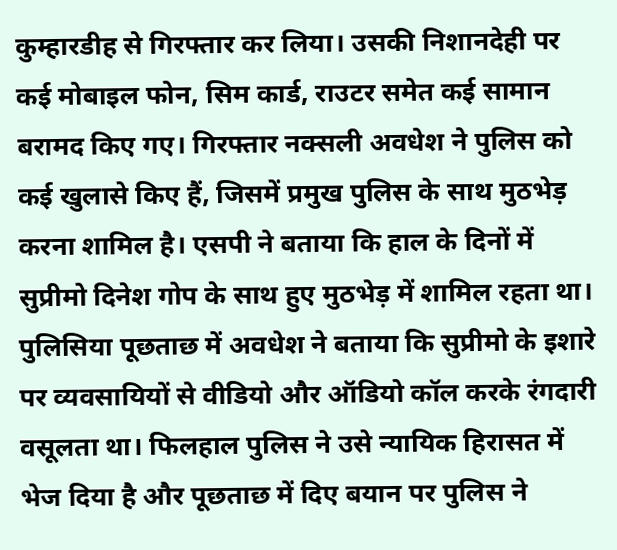कुम्हारडीह से गिरफ्तार कर लिया। उसकी निशानदेही पर कई मोबाइल फोन, सिम कार्ड, राउटर समेत कई सामान बरामद किए गए। गिरफ्तार नक्सली अवधेश ने पुलिस को कई खुलासे किए हैं, जिसमें प्रमुख पुलिस के साथ मुठभेड़ करना शामिल है। एसपी ने बताया कि हाल के दिनों में सुप्रीमो दिनेश गोप के साथ हुए मुठभेड़ में शामिल रहता था। पुलिसिया पूछताछ में अवधेश ने बताया कि सुप्रीमो के इशारे पर व्यवसायियों से वीडियो और ऑडियो कॉल करके रंगदारी वसूलता था। फिलहाल पुलिस ने उसे न्यायिक हिरासत में भेज दिया है और पूछताछ में दिए बयान पर पुलिस ने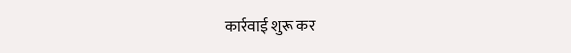कार्रवाई शुरू कर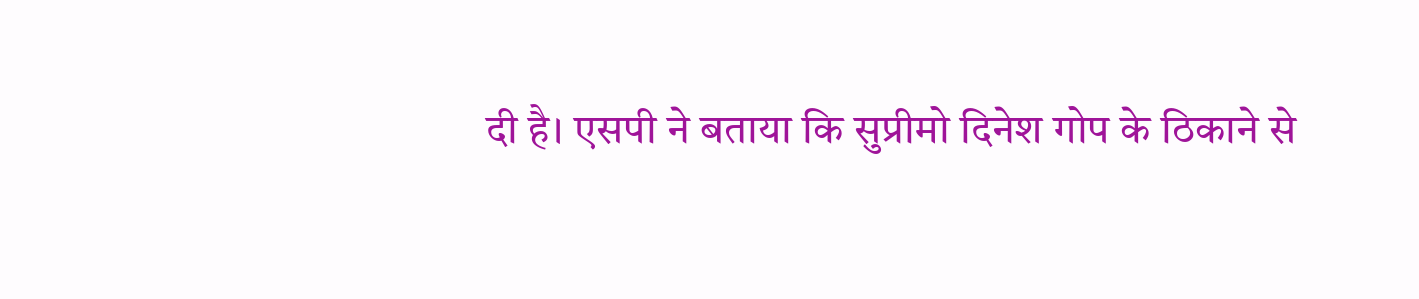दी है। एसपी ने बताया कि सुप्रीमो दिनेश गोप के ठिकाने से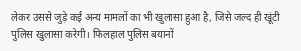लेकर उससे जुड़े कई अन्य मामलों का भी खुलासा हुआ है, जिसे जल्द ही खूंटी पुलिस खुलासा करेगी। फिलहाल पुलिस बयानों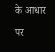के आधार पर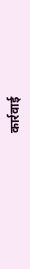कार्रवाई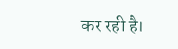कर रही है।